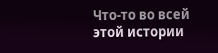Что-то во всей этой истории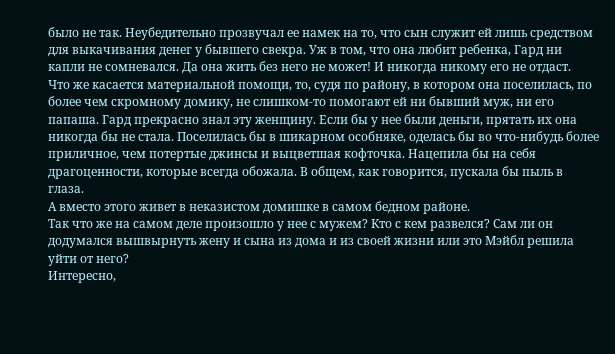было не так. Неубедительно прозвучал ее намек на то, что сын служит ей лишь средством для выкачивания денег у бывшего свекра. Уж в том, что она любит ребенка, Гард ни капли не сомневался. Да она жить без него не может! И никогда никому его не отдаст.
Что же касается материальной помощи, то, судя по району, в котором она поселилась, по более чем скромному домику, не слишком-то помогают ей ни бывший муж, ни его папаша. Гард прекрасно знал эту женщину. Если бы у нее были деньги, прятать их она никогда бы не стала. Поселилась бы в шикарном особняке, оделась бы во что-нибудь более приличное, чем потертые джинсы и выцветшая кофточка. Нацепила бы на себя драгоценности, которые всегда обожала. В общем, как говорится, пускала бы пыль в глаза.
А вместо этого живет в неказистом домишке в самом бедном районе.
Так что же на самом деле произошло у нее с мужем? Кто с кем развелся? Сам ли он додумался вышвырнуть жену и сына из дома и из своей жизни или это Мэйбл решила уйти от него?
Интересно,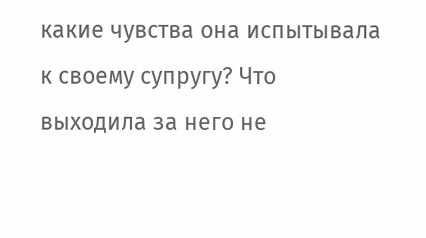какие чувства она испытывала к своему супругу? Что выходила за него не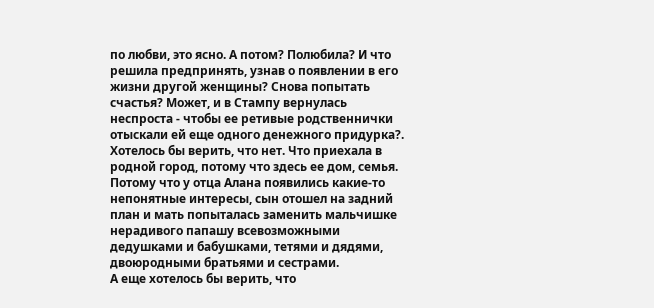по любви, это ясно. А потом? Полюбила? И что решила предпринять, узнав о появлении в его жизни другой женщины? Снова попытать счастья? Может, и в Стампу вернулась неспроста - чтобы ее ретивые родственнички отыскали ей еще одного денежного придурка?.
Хотелось бы верить, что нет. Что приехала в родной город, потому что здесь ее дом, семья. Потому что у отца Алана появились какие-то непонятные интересы, сын отошел на задний план и мать попыталась заменить мальчишке нерадивого папашу всевозможными дедушками и бабушками, тетями и дядями, двоюродными братьями и сестрами.
А еще хотелось бы верить, что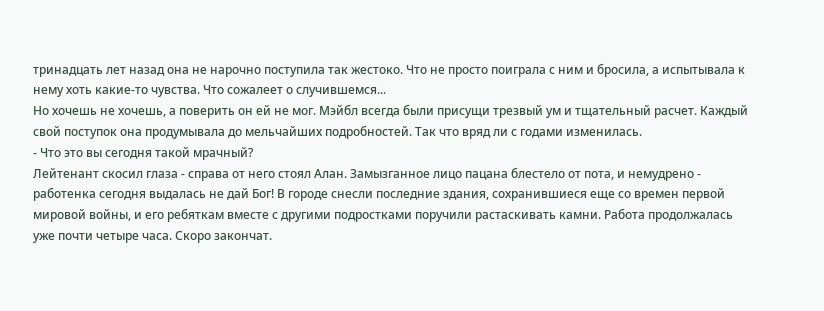тринадцать лет назад она не нарочно поступила так жестоко. Что не просто поиграла с ним и бросила, а испытывала к нему хоть какие-то чувства. Что сожалеет о случившемся...
Но хочешь не хочешь, а поверить он ей не мог. Мэйбл всегда были присущи трезвый ум и тщательный расчет. Каждый свой поступок она продумывала до мельчайших подробностей. Так что вряд ли с годами изменилась.
- Что это вы сегодня такой мрачный?
Лейтенант скосил глаза - справа от него стоял Алан. Замызганное лицо пацана блестело от пота, и немудрено - работенка сегодня выдалась не дай Бог! В городе снесли последние здания, сохранившиеся еще со времен первой мировой войны, и его ребяткам вместе с другими подростками поручили растаскивать камни. Работа продолжалась уже почти четыре часа. Скоро закончат.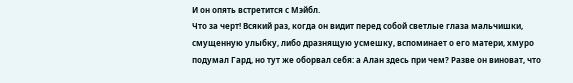И он опять встретится с Мэйбл.
Что за черт! Всякий раз, когда он видит перед собой светлые глаза мальчишки, смущенную улыбку, либо дразнящую усмешку, вспоминает о его матери, хмуро подумал Гард, но тут же оборвал себя: а Алан здесь при чем? Разве он виноват, что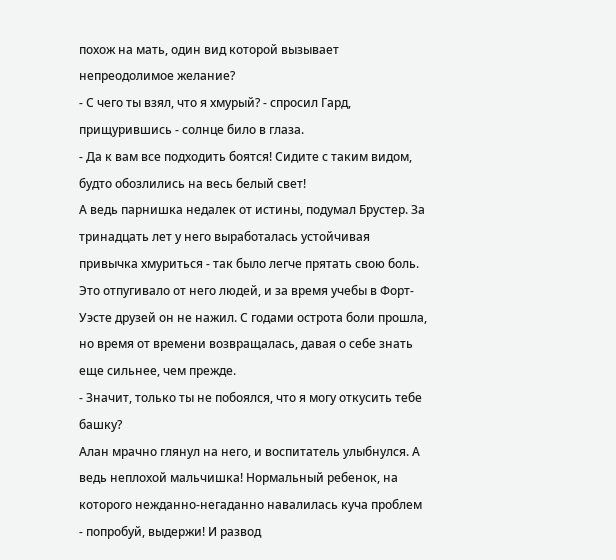похож на мать, один вид которой вызывает непреодолимое желание?
- С чего ты взял, что я хмурый? - спросил Гард, прищурившись - солнце било в глаза.
- Да к вам все подходить боятся! Сидите с таким видом, будто обозлились на весь белый свет!
А ведь парнишка недалек от истины, подумал Брустер. За тринадцать лет у него выработалась устойчивая привычка хмуриться - так было легче прятать свою боль. Это отпугивало от него людей, и за время учебы в Форт-Уэсте друзей он не нажил. С годами острота боли прошла, но время от времени возвращалась, давая о себе знать еще сильнее, чем прежде.
- Значит, только ты не побоялся, что я могу откусить тебе башку?
Алан мрачно глянул на него, и воспитатель улыбнулся. А ведь неплохой мальчишка! Нормальный ребенок, на которого нежданно-негаданно навалилась куча проблем - попробуй, выдержи! И развод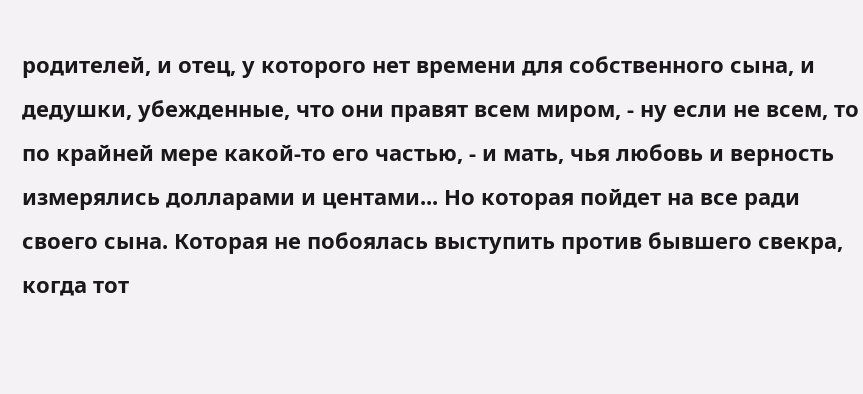родителей, и отец, у которого нет времени для собственного сына, и дедушки, убежденные, что они правят всем миром, - ну если не всем, то по крайней мере какой-то его частью, - и мать, чья любовь и верность измерялись долларами и центами... Но которая пойдет на все ради своего сына. Которая не побоялась выступить против бывшего свекра, когда тот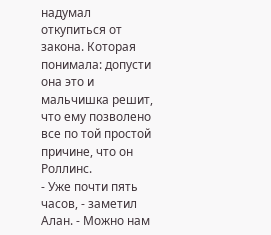надумал откупиться от закона. Которая понимала: допусти она это и мальчишка решит, что ему позволено все по той простой причине, что он Роллинс.
- Уже почти пять часов, - заметил Алан. - Можно нам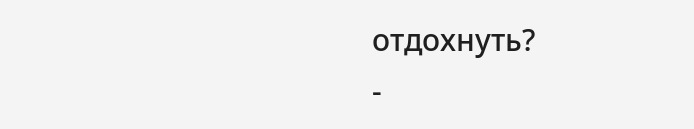отдохнуть?
-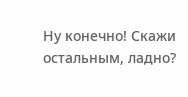Ну конечно! Скажи остальным, ладно?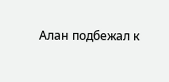Алан подбежал к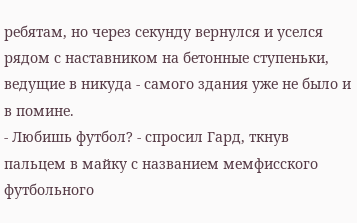ребятам, но через секунду вернулся и уселся рядом с наставником на бетонные ступеньки, ведущие в никуда - самого здания уже не было и в помине.
- Любишь футбол? - спросил Гард, ткнув пальцем в майку с названием мемфисского футбольного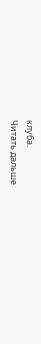клуба.
Читать дальше